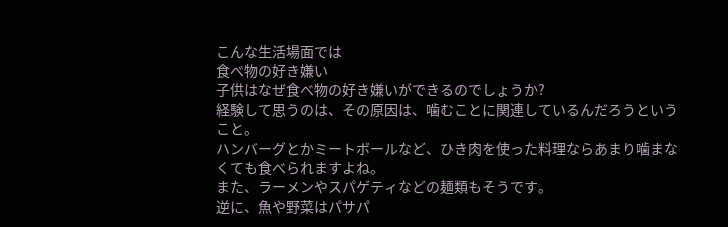こんな生活場面では
食べ物の好き嫌い
子供はなぜ食べ物の好き嫌いができるのでしょうか?
経験して思うのは、その原因は、噛むことに関連しているんだろうということ。
ハンバーグとかミートボールなど、ひき肉を使った料理ならあまり噛まなくても食べられますよね。
また、ラーメンやスパゲティなどの麺類もそうです。
逆に、魚や野菜はパサパ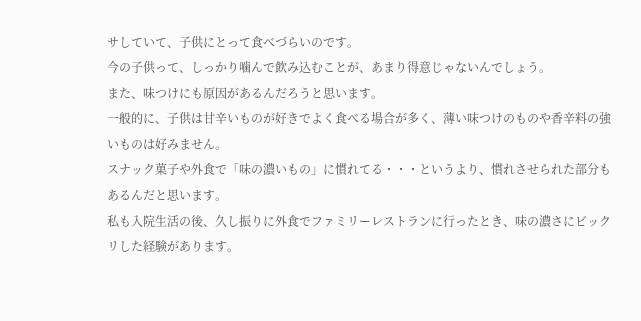サしていて、子供にとって食べづらいのです。
今の子供って、しっかり噛んで飲み込むことが、あまり得意じゃないんでしょう。
また、味つけにも原因があるんだろうと思います。
一般的に、子供は甘辛いものが好きでよく食べる場合が多く、薄い味つけのものや香辛料の強いものは好みません。
スナック菓子や外食で「味の濃いもの」に慣れてる・・・というより、慣れさせられた部分もあるんだと思います。
私も入院生活の後、久し振りに外食でファミリーレストランに行ったとき、味の濃さにビックリした経験があります。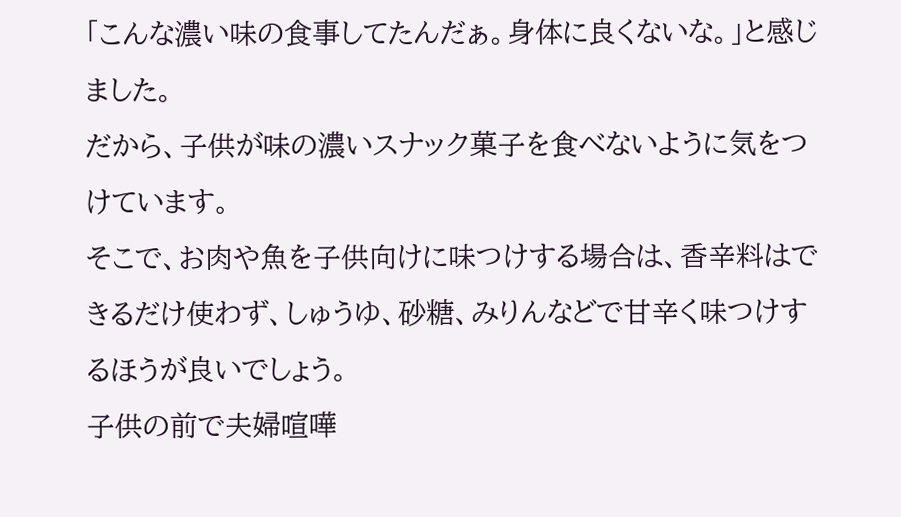「こんな濃い味の食事してたんだぁ。身体に良くないな。」と感じました。
だから、子供が味の濃いスナック菓子を食べないように気をつけています。
そこで、お肉や魚を子供向けに味つけする場合は、香辛料はできるだけ使わず、しゅうゆ、砂糖、みりんなどで甘辛く味つけするほうが良いでしょう。
子供の前で夫婦喧嘩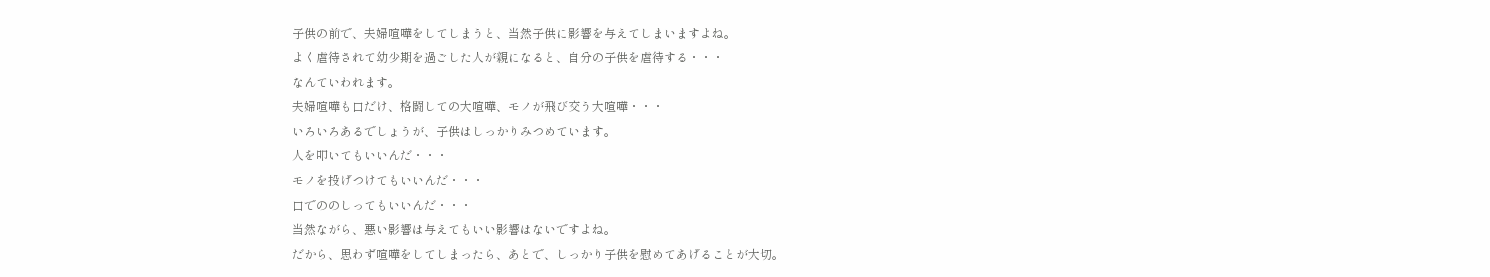子供の前で、夫婦喧嘩をしてしまうと、当然子供に影響を与えてしまいますよね。
よく虐待されて幼少期を過ごした人が親になると、自分の子供を虐待する・・・
なんていわれます。
夫婦喧嘩も口だけ、格闘しての大喧嘩、モノが飛び交う大喧嘩・・・
いろいろあるでしょうが、子供はしっかりみつめています。
人を叩いてもいいんだ・・・
モノを投げつけてもいいんだ・・・
口でののしってもいいんだ・・・
当然ながら、悪い影響は与えてもいい影響はないですよね。
だから、思わず喧嘩をしてしまったら、あとで、しっかり子供を慰めてあげることが大切。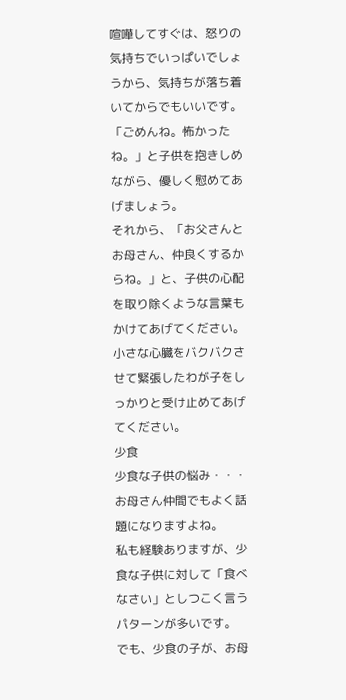喧嘩してすぐは、怒りの気持ちでいっぱいでしょうから、気持ちが落ち着いてからでもいいです。
「ごめんね。怖かったね。」と子供を抱きしめながら、優しく慰めてあげましょう。
それから、「お父さんとお母さん、仲良くするからね。」と、子供の心配を取り除くような言葉もかけてあげてください。
小さな心臓をバクバクさせて緊張したわが子をしっかりと受け止めてあげてください。
少食
少食な子供の悩み・・・
お母さん仲間でもよく話題になりますよね。
私も経験ありますが、少食な子供に対して「食べなさい」としつこく言うパターンが多いです。
でも、少食の子が、お母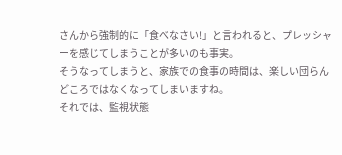さんから強制的に「食べなさい!」と言われると、プレッシャーを感じてしまうことが多いのも事実。
そうなってしまうと、家族での食事の時間は、楽しい団らんどころではなくなってしまいますね。
それでは、監視状態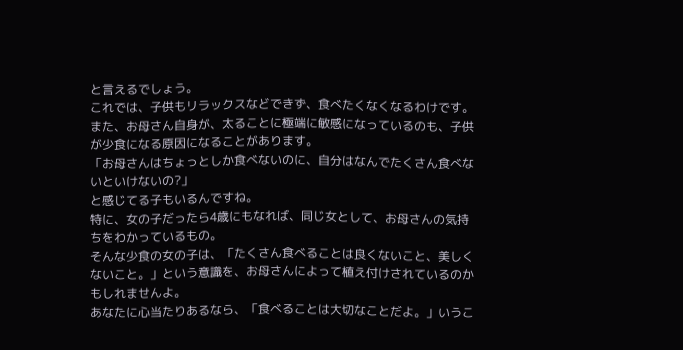と言えるでしょう。
これでは、子供もリラックスなどできず、食べたくなくなるわけです。
また、お母さん自身が、太ることに極端に敏感になっているのも、子供が少食になる原因になることがあります。
「お母さんはちょっとしか食べないのに、自分はなんでたくさん食べないといけないの?」
と感じてる子もいるんですね。
特に、女の子だったら4歳にもなれば、同じ女として、お母さんの気持ちをわかっているもの。
そんな少食の女の子は、「たくさん食べることは良くないこと、美しくないこと。」という意識を、お母さんによって植え付けされているのかもしれませんよ。
あなたに心当たりあるなら、「食べることは大切なことだよ。」いうこ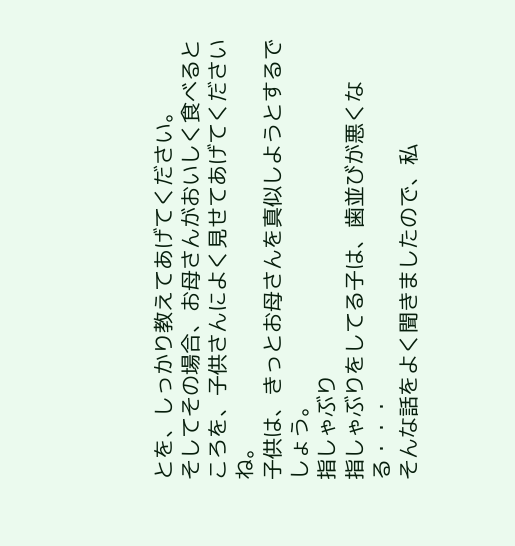とを、しっかり教えてあげてください。
そしてその場合、お母さんがおいしく食べるところを、子供さんによく見せてあげてくださいね。
子供は、きっとお母さんを真似しようとするでしょう。
指しゃぶり
指しゃぶりをしてる子は、歯並びが悪くなる・・・
そんな話をよく聞きましたので、私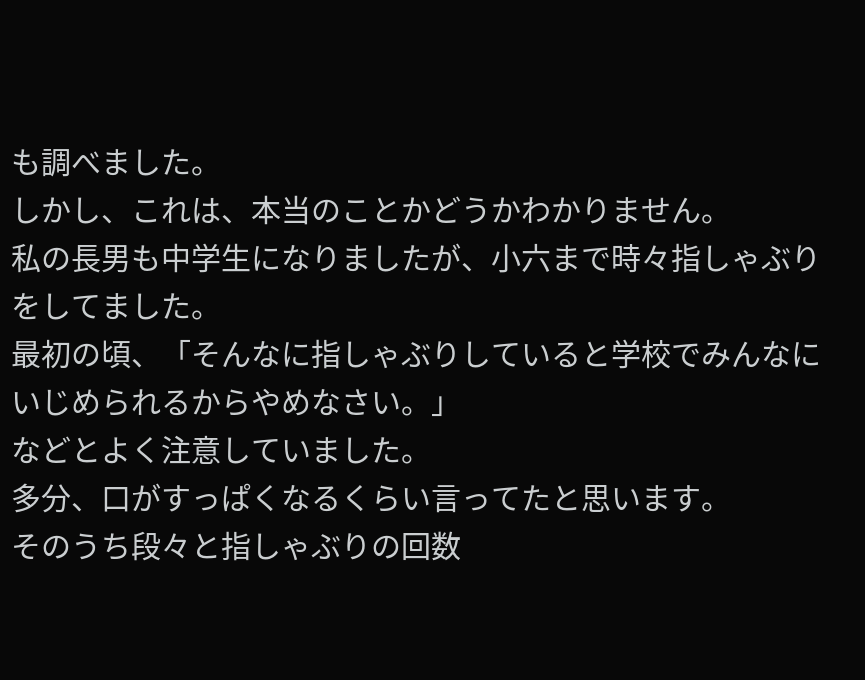も調べました。
しかし、これは、本当のことかどうかわかりません。
私の長男も中学生になりましたが、小六まで時々指しゃぶりをしてました。
最初の頃、「そんなに指しゃぶりしていると学校でみんなにいじめられるからやめなさい。」
などとよく注意していました。
多分、口がすっぱくなるくらい言ってたと思います。
そのうち段々と指しゃぶりの回数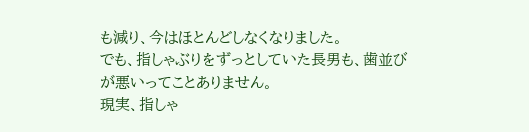も減り、今はほとんどしなくなりました。
でも、指しゃぶりをずっとしていた長男も、歯並びが悪いってことありません。
現実、指しゃ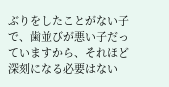ぶりをしたことがない子で、歯並びが悪い子だっていますから、それほど深刻になる必要はない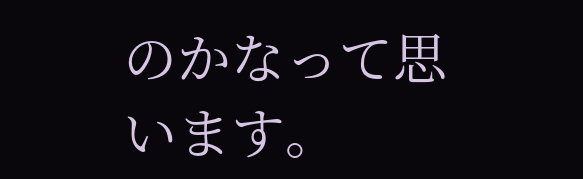のかなって思います。